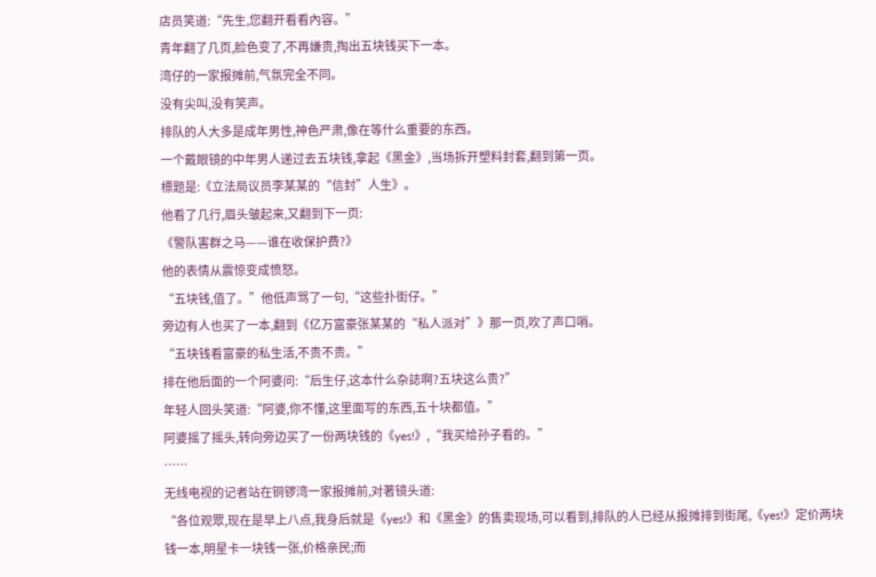店员笑道:“先生,您翻开看看內容。”
青年翻了几页,脸色变了,不再嫌贵,掏出五块钱买下一本。
湾仔的一家报摊前,气氛完全不同。
没有尖叫,没有笑声。
排队的人大多是成年男性,神色严肃,像在等什么重要的东西。
一个戴眼镜的中年男人递过去五块钱,拿起《黑金》,当场拆开塑料封套,翻到第一页。
標题是:《立法局议员李某某的“信封”人生》。
他看了几行,眉头皱起来,又翻到下一页:
《警队害群之马——谁在收保护费?》
他的表情从震惊变成愤怒。
“五块钱,值了。”他低声骂了一句,“这些扑街仔。”
旁边有人也买了一本,翻到《亿万富豪张某某的“私人派对”》那一页,吹了声口哨。
“五块钱看富豪的私生活,不贵不贵。”
排在他后面的一个阿婆问:“后生仔,这本什么杂誌啊?五块这么贵?”
年轻人回头笑道:“阿婆,你不懂,这里面写的东西,五十块都值。”
阿婆摇了摇头,转向旁边买了一份两块钱的《yes!》,“我买给孙子看的。”
……
无线电视的记者站在铜锣湾一家报摊前,对著镜头道:
“各位观眾,现在是早上八点,我身后就是《yes!》和《黑金》的售卖现场,可以看到,排队的人已经从报摊排到街尾,《yes!》定价两块钱一本,明星卡一块钱一张,价格亲民;而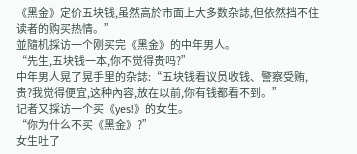《黑金》定价五块钱,虽然高於市面上大多数杂誌,但依然挡不住读者的购买热情。”
並隨机採访一个刚买完《黑金》的中年男人。
“先生,五块钱一本,你不觉得贵吗?”
中年男人晃了晃手里的杂誌:“五块钱看议员收钱、警察受贿,贵?我觉得便宜,这种內容,放在以前,你有钱都看不到。”
记者又採访一个买《yes!》的女生。
“你为什么不买《黑金》?”
女生吐了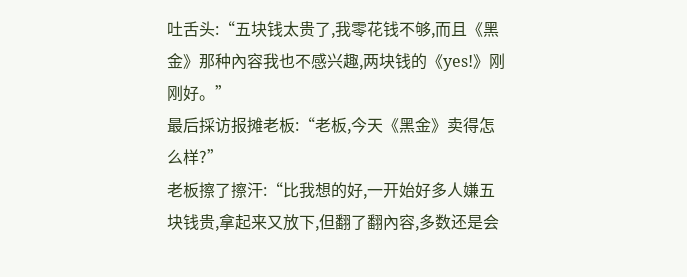吐舌头:“五块钱太贵了,我零花钱不够,而且《黑金》那种內容我也不感兴趣,两块钱的《yes!》刚刚好。”
最后採访报摊老板:“老板,今天《黑金》卖得怎么样?”
老板擦了擦汗:“比我想的好,一开始好多人嫌五块钱贵,拿起来又放下,但翻了翻內容,多数还是会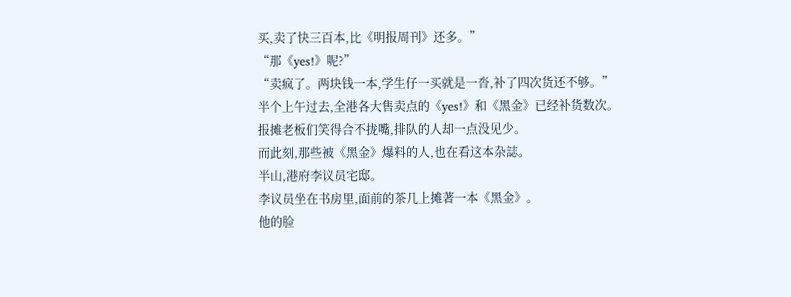买,卖了快三百本,比《明报周刊》还多。”
“那《yes!》呢?”
“卖疯了。两块钱一本,学生仔一买就是一沓,补了四次货还不够。”
半个上午过去,全港各大售卖点的《yes!》和《黑金》已经补货数次。
报摊老板们笑得合不拢嘴,排队的人却一点没见少。
而此刻,那些被《黑金》爆料的人,也在看这本杂誌。
半山,港府李议员宅邸。
李议员坐在书房里,面前的茶几上摊著一本《黑金》。
他的脸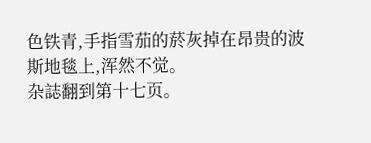色铁青,手指雪茄的菸灰掉在昂贵的波斯地毯上,浑然不觉。
杂誌翻到第十七页。